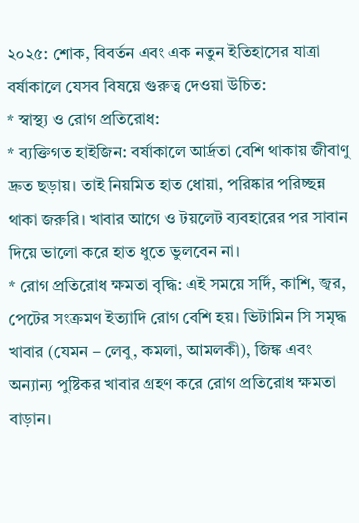২০২৫: শোক, বিবর্তন এবং এক নতুন ইতিহাসের যাত্রা
বর্ষাকালে যেসব বিষয়ে গুরুত্ব দেওয়া উচিত:
* স্বাস্থ্য ও রোগ প্রতিরোধ:
* ব্যক্তিগত হাইজিন: বর্ষাকালে আর্দ্রতা বেশি থাকায় জীবাণু দ্রুত ছড়ায়। তাই নিয়মিত হাত ধোয়া, পরিষ্কার পরিচ্ছন্ন থাকা জরুরি। খাবার আগে ও টয়লেট ব্যবহারের পর সাবান দিয়ে ভালো করে হাত ধুতে ভুলবেন না।
* রোগ প্রতিরোধ ক্ষমতা বৃদ্ধি: এই সময়ে সর্দি, কাশি, জ্বর, পেটের সংক্রমণ ইত্যাদি রোগ বেশি হয়। ভিটামিন সি সমৃদ্ধ খাবার (যেমন – লেবু, কমলা, আমলকী), জিঙ্ক এবং অন্যান্য পুষ্টিকর খাবার গ্রহণ করে রোগ প্রতিরোধ ক্ষমতা বাড়ান।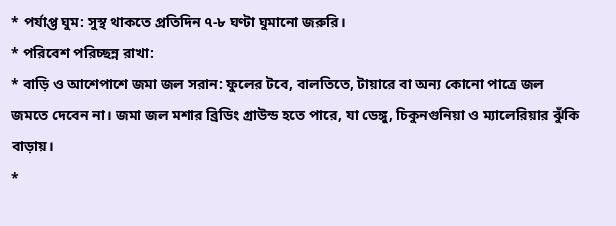* পর্যাপ্ত ঘুম: সুস্থ থাকতে প্রতিদিন ৭-৮ ঘণ্টা ঘুমানো জরুরি।
* পরিবেশ পরিচ্ছন্ন রাখা:
* বাড়ি ও আশেপাশে জমা জল সরান: ফুলের টবে, বালতিতে, টায়ারে বা অন্য কোনো পাত্রে জল জমতে দেবেন না। জমা জল মশার ব্রিডিং গ্রাউন্ড হতে পারে, যা ডেঙ্গু, চিকুনগুনিয়া ও ম্যালেরিয়ার ঝুঁকি বাড়ায়।
*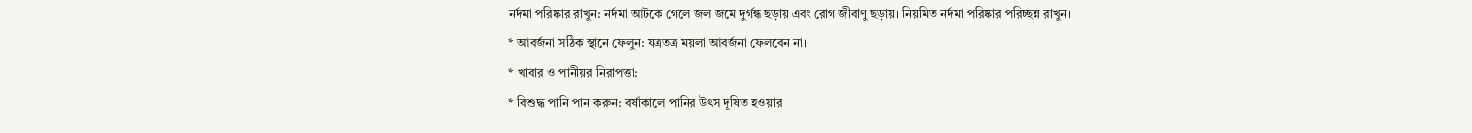নর্দমা পরিষ্কার রাখুন: নর্দমা আটকে গেলে জল জমে দুর্গন্ধ ছড়ায় এবং রোগ জীবাণু ছড়ায়। নিয়মিত নর্দমা পরিষ্কার পরিচ্ছন্ন রাখুন।
* আবর্জনা সঠিক স্থানে ফেলুন: যত্রতত্র ময়লা আবর্জনা ফেলবেন না।
* খাবার ও পানীয়র নিরাপত্তা:
* বিশুদ্ধ পানি পান করুন: বর্ষাকালে পানির উৎস দূষিত হওয়ার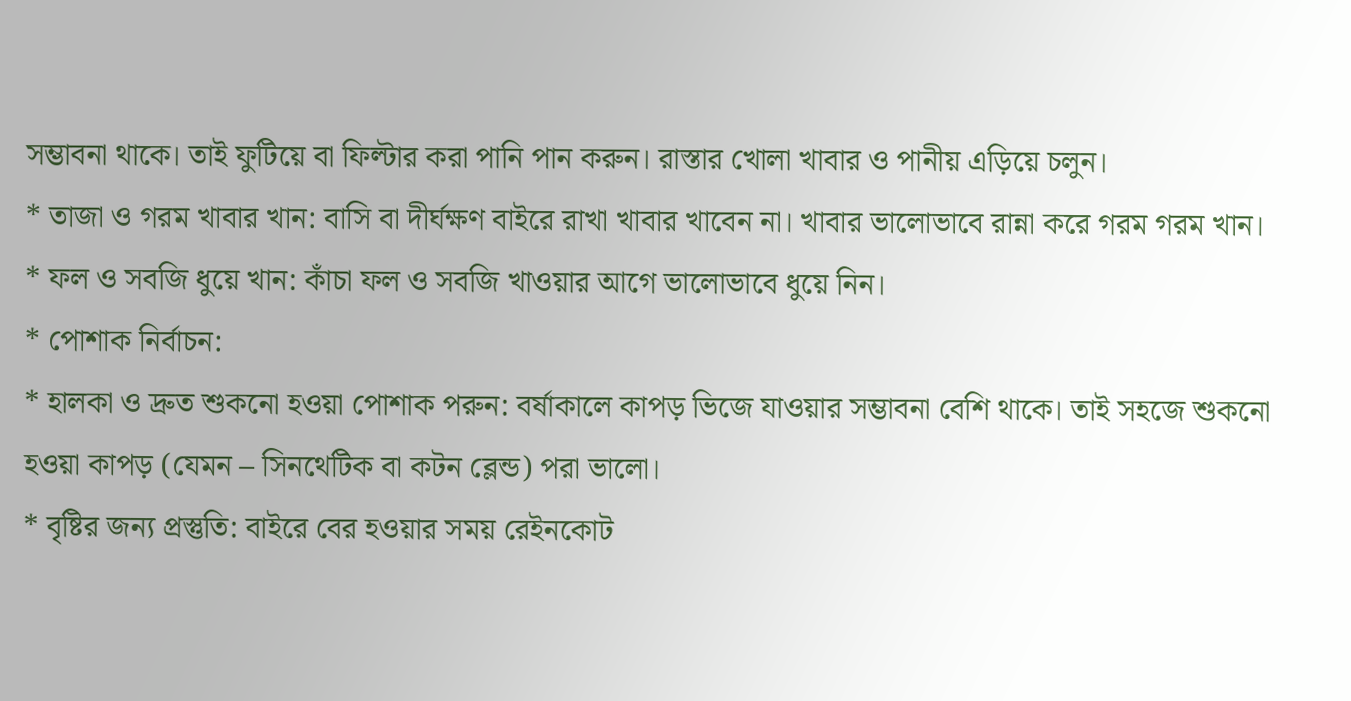সম্ভাবনা থাকে। তাই ফুটিয়ে বা ফিল্টার করা পানি পান করুন। রাস্তার খোলা খাবার ও পানীয় এড়িয়ে চলুন।
* তাজা ও গরম খাবার খান: বাসি বা দীর্ঘক্ষণ বাইরে রাখা খাবার খাবেন না। খাবার ভালোভাবে রান্না করে গরম গরম খান।
* ফল ও সবজি ধুয়ে খান: কাঁচা ফল ও সবজি খাওয়ার আগে ভালোভাবে ধুয়ে নিন।
* পোশাক নির্বাচন:
* হালকা ও দ্রুত শুকনো হওয়া পোশাক পরুন: বর্ষাকালে কাপড় ভিজে যাওয়ার সম্ভাবনা বেশি থাকে। তাই সহজে শুকনো হওয়া কাপড় (যেমন – সিনথেটিক বা কটন ব্লেন্ড) পরা ভালো।
* বৃষ্টির জন্য প্রস্তুতি: বাইরে বের হওয়ার সময় রেইনকোট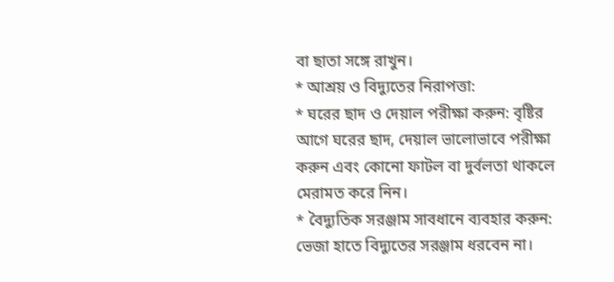বা ছাতা সঙ্গে রাখুন।
* আশ্রয় ও বিদ্যুতের নিরাপত্তা:
* ঘরের ছাদ ও দেয়াল পরীক্ষা করুন: বৃষ্টির আগে ঘরের ছাদ, দেয়াল ভালোভাবে পরীক্ষা করুন এবং কোনো ফাটল বা দুর্বলতা থাকলে মেরামত করে নিন।
* বৈদ্যুতিক সরঞ্জাম সাবধানে ব্যবহার করুন: ভেজা হাতে বিদ্যুতের সরঞ্জাম ধরবেন না।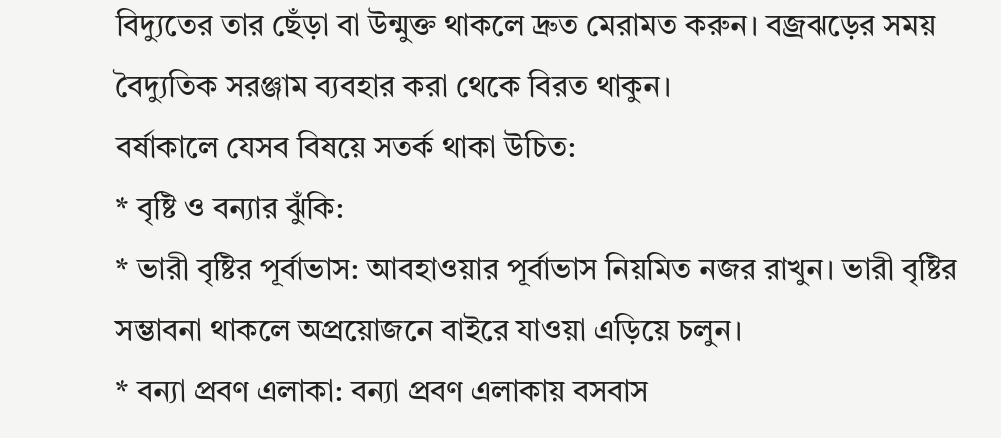বিদ্যুতের তার ছেঁড়া বা উন্মুক্ত থাকলে দ্রুত মেরামত করুন। বজ্রঝড়ের সময় বৈদ্যুতিক সরঞ্জাম ব্যবহার করা থেকে বিরত থাকুন।
বর্ষাকালে যেসব বিষয়ে সতর্ক থাকা উচিত:
* বৃষ্টি ও বন্যার ঝুঁকি:
* ভারী বৃষ্টির পূর্বাভাস: আবহাওয়ার পূর্বাভাস নিয়মিত নজর রাখুন। ভারী বৃষ্টির সম্ভাবনা থাকলে অপ্রয়োজনে বাইরে যাওয়া এড়িয়ে চলুন।
* বন্যা প্রবণ এলাকা: বন্যা প্রবণ এলাকায় বসবাস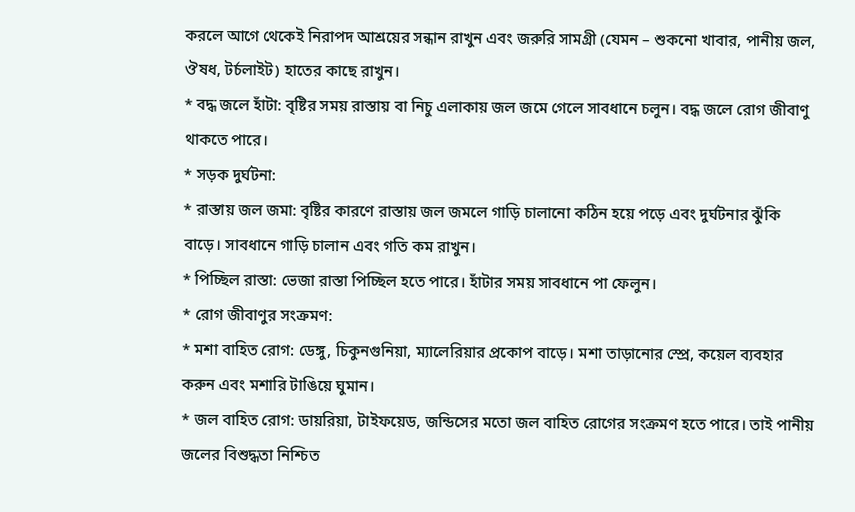করলে আগে থেকেই নিরাপদ আশ্রয়ের সন্ধান রাখুন এবং জরুরি সামগ্রী (যেমন – শুকনো খাবার, পানীয় জল, ঔষধ, টর্চলাইট) হাতের কাছে রাখুন।
* বদ্ধ জলে হাঁটা: বৃষ্টির সময় রাস্তায় বা নিচু এলাকায় জল জমে গেলে সাবধানে চলুন। বদ্ধ জলে রোগ জীবাণু থাকতে পারে।
* সড়ক দুর্ঘটনা:
* রাস্তায় জল জমা: বৃষ্টির কারণে রাস্তায় জল জমলে গাড়ি চালানো কঠিন হয়ে পড়ে এবং দুর্ঘটনার ঝুঁকি বাড়ে। সাবধানে গাড়ি চালান এবং গতি কম রাখুন।
* পিচ্ছিল রাস্তা: ভেজা রাস্তা পিচ্ছিল হতে পারে। হাঁটার সময় সাবধানে পা ফেলুন।
* রোগ জীবাণুর সংক্রমণ:
* মশা বাহিত রোগ: ডেঙ্গু, চিকুনগুনিয়া, ম্যালেরিয়ার প্রকোপ বাড়ে। মশা তাড়ানোর স্প্রে, কয়েল ব্যবহার করুন এবং মশারি টাঙিয়ে ঘুমান।
* জল বাহিত রোগ: ডায়রিয়া, টাইফয়েড, জন্ডিসের মতো জল বাহিত রোগের সংক্রমণ হতে পারে। তাই পানীয় জলের বিশুদ্ধতা নিশ্চিত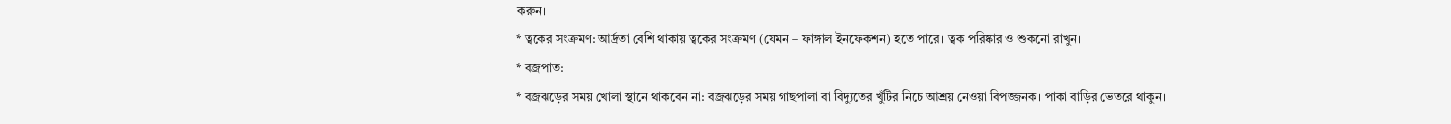করুন।
* ত্বকের সংক্রমণ: আর্দ্রতা বেশি থাকায় ত্বকের সংক্রমণ (যেমন – ফাঙ্গাল ইনফেকশন) হতে পারে। ত্বক পরিষ্কার ও শুকনো রাখুন।
* বজ্রপাত:
* বজ্রঝড়ের সময় খোলা স্থানে থাকবেন না: বজ্রঝড়ের সময় গাছপালা বা বিদ্যুতের খুঁটির নিচে আশ্রয় নেওয়া বিপজ্জনক। পাকা বাড়ির ভেতরে থাকুন।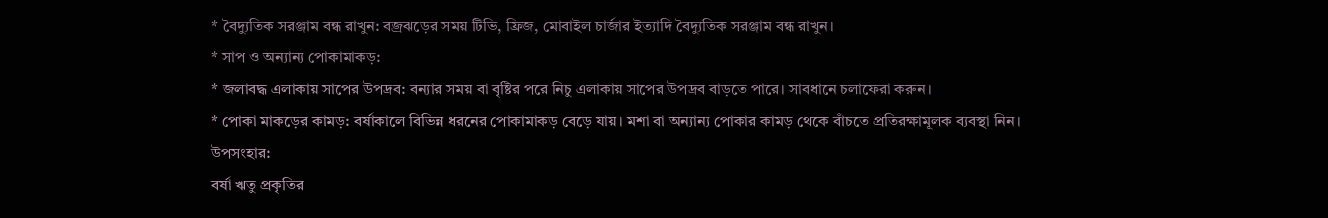* বৈদ্যুতিক সরঞ্জাম বন্ধ রাখুন: বজ্রঝড়ের সময় টিভি, ফ্রিজ, মোবাইল চার্জার ইত্যাদি বৈদ্যুতিক সরঞ্জাম বন্ধ রাখুন।
* সাপ ও অন্যান্য পোকামাকড়:
* জলাবদ্ধ এলাকায় সাপের উপদ্রব: বন্যার সময় বা বৃষ্টির পরে নিচু এলাকায় সাপের উপদ্রব বাড়তে পারে। সাবধানে চলাফেরা করুন।
* পোকা মাকড়ের কামড়: বর্ষাকালে বিভিন্ন ধরনের পোকামাকড় বেড়ে যায়। মশা বা অন্যান্য পোকার কামড় থেকে বাঁচতে প্রতিরক্ষামূলক ব্যবস্থা নিন।
উপসংহার:
বর্ষা ঋতু প্রকৃতির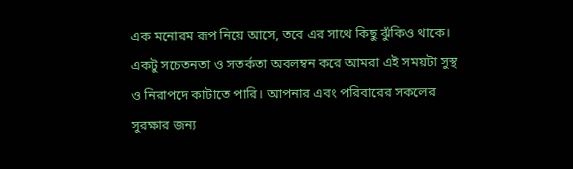এক মনোরম রূপ নিয়ে আসে, তবে এর সাথে কিছু ঝুঁকিও থাকে। একটু সচেতনতা ও সতর্কতা অবলম্বন করে আমরা এই সময়টা সুস্থ ও নিরাপদে কাটাতে পারি। আপনার এবং পরিবারের সকলের সুরক্ষার জন্য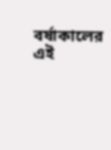বর্ষাকালের এই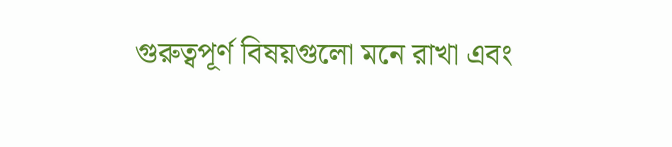গুরুত্বপূর্ণ বিষয়গুলো মনে রাখা এবং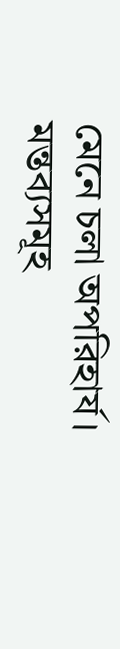মেনে চলা অপরিহার্য।
মন্তব্যসমূহ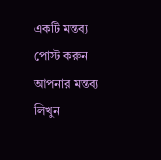একটি মন্তব্য পোস্ট করুন
আপনার মন্তব্য লিখুন